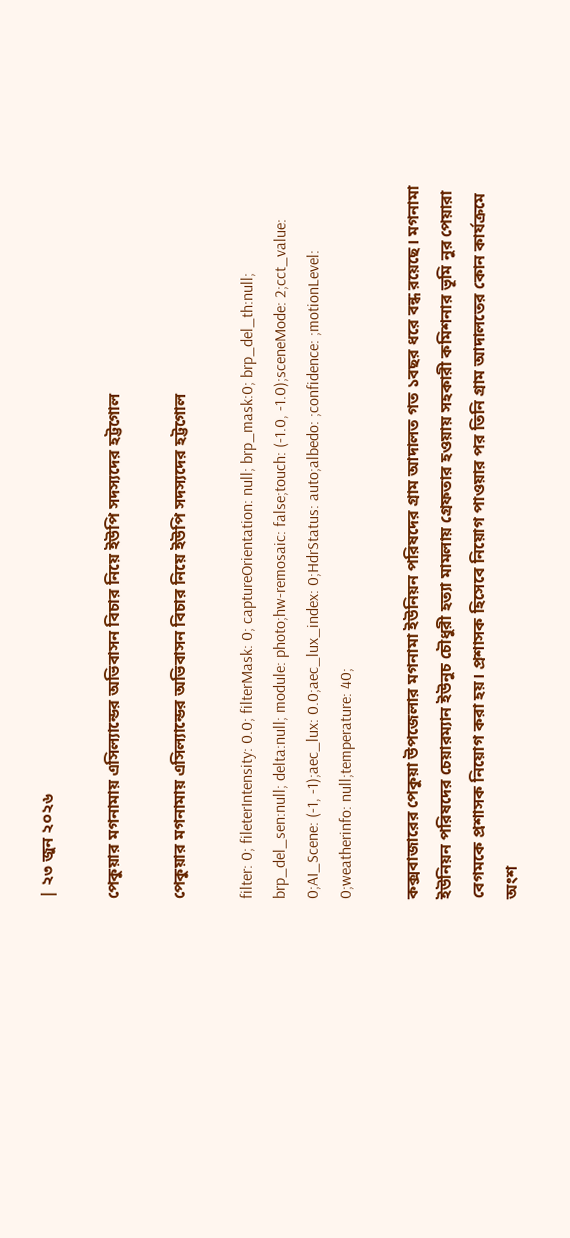| ২৩ জুন ২০২৬

পেকুয়ার মগনামায় এসিল্যান্ডের অভিবাসন বিচার নিয়ে ইউপি সদস্যদের হট্টগোল

পেকুয়ার মগনামায় এসিল্যান্ডের অভিবাসন বিচার নিয়ে ইউপি সদস্যদের হট্টগোল

filter: 0; fileterIntensity: 0.0; filterMask: 0; captureOrientation: null; brp_mask:0; brp_del_th:null; brp_del_sen:null; delta:null; module: photo;hw-remosaic: false;touch: (-1.0, -1.0);sceneMode: 2;cct_value: 0;AI_Scene: (-1, -1);aec_lux: 0.0;aec_lux_index: 0;HdrStatus: auto;albedo: ;confidence: ;motionLevel: 0;weatherinfo: null;temperature: 40;

কক্সবাজারের পেকুয়া উপজেলার মগনামা ইউনিয়ন পরিষদের গ্রাম আদালত গত ১বছর ধরে বন্ধ রয়েছে। মগনামা ইউনিয়ন পরিষদের চেয়ারম্যান ইউনুচ চৌধুরী হত্যা মামলায় গ্রেফতার হওয়ায় সহকারী কমিশনার ভূমি নুর পেয়ারা বেগমকে প্রশাসক নিয়োগ করা হয়। প্রশাসক হিসেবে নিয়োগ পাওয়ার পর তিনি গ্রাম আদালতের কোন কার্যক্রমে অংশ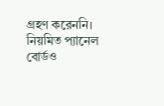গ্রহণ করেননি। নিয়মিত প্যানেল বোর্ডও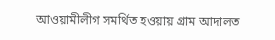আওয়ামীলীগ সমর্থিত হওয়ায় গ্রাম আদালত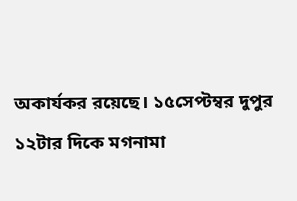অকার্যকর রয়েছে। ১৫সেপ্টম্বর দুপুর ১২টার দিকে মগনামা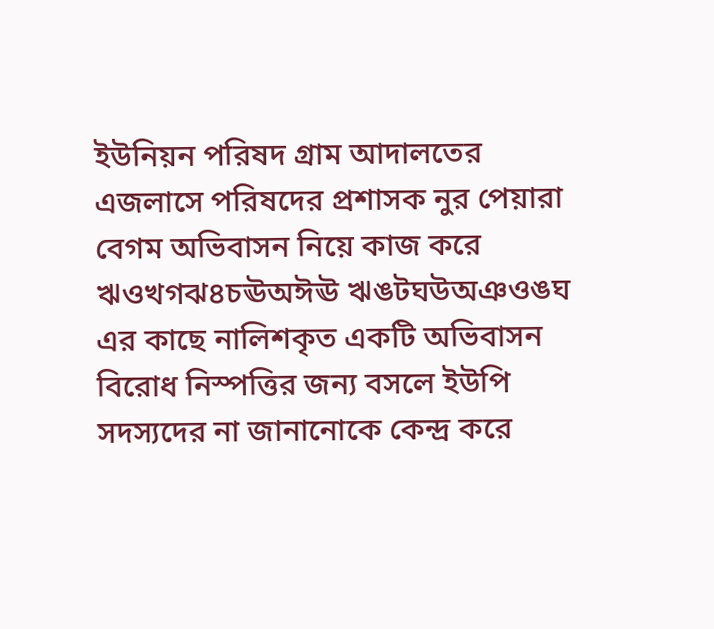ইউনিয়ন পরিষদ গ্রাম আদালতের এজলাসে পরিষদের প্রশাসক নুর পেয়ারা বেগম অভিবাসন নিয়ে কাজ করে ঋওখগঝ৪চঊঅঈঊ ঋঙটঘউঅঞওঙঘ এর কাছে নালিশকৃত একটি অভিবাসন বিরোধ নিস্পত্তির জন্য বসলে ইউপি সদস্যদের না জানানোকে কেন্দ্র করে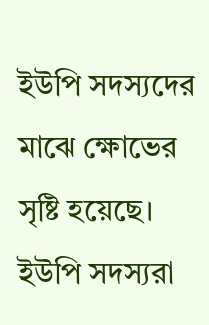ইউপি সদস্যদের মাঝে ক্ষোভের সৃষ্টি হয়েছে। ইউপি সদস্যরা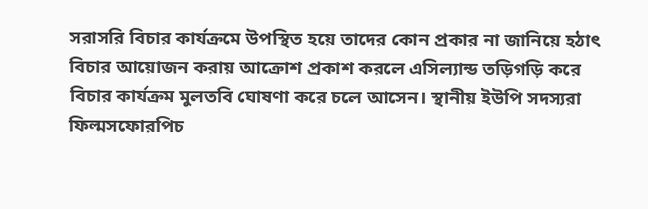সরাসরি বিচার কার্যক্রমে উপস্থিত হয়ে তাদের কোন প্রকার না জানিয়ে হঠাৎ বিচার আয়োজন করায় আক্রোশ প্রকাশ করলে এসিল্যান্ড তড়িগড়ি করে বিচার কার্যক্রম মুলতবি ঘোষণা করে চলে আসেন। স্থানীয় ইউপি সদস্যরা ফিল্মসফোরপিচ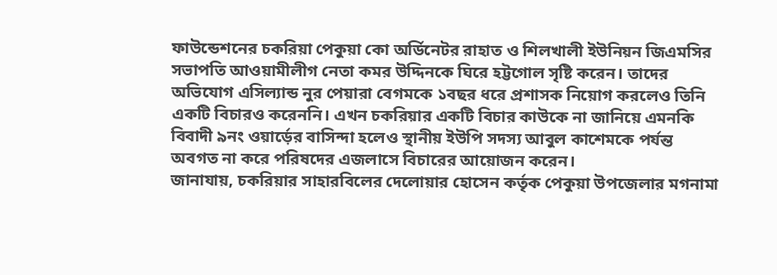ফাউন্ডেশনের চকরিয়া পেকুয়া কো অর্ডিনেটর রাহাত ও শিলখালী ইউনিয়ন জিএমসির সভাপতি আওয়ামীলীগ নেতা কমর উদ্দিনকে ঘিরে হট্টগোল সৃষ্টি করেন। তাদের অভিযোগ এসিল্যান্ড নুর পেয়ারা বেগমকে ১বছর ধরে প্রশাসক নিয়োগ করলেও তিনি একটি বিচারও করেননি। এখন চকরিয়ার একটি বিচার কাউকে না জানিয়ে এমনকি বিবাদী ৯নং ওয়ার্ড়ের বাসিন্দা হলেও স্থানীয় ইউপি সদস্য আবুল কাশেমকে পর্যন্ত অবগত না করে পরিষদের এজলাসে বিচারের আয়োজন করেন।
জানাযায়, চকরিয়ার সাহারবিলের দেলোয়ার হোসেন কর্তৃক পেকুয়া উপজেলার মগনামা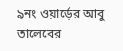৯নং ওয়ার্ড়ের আবু তালেবের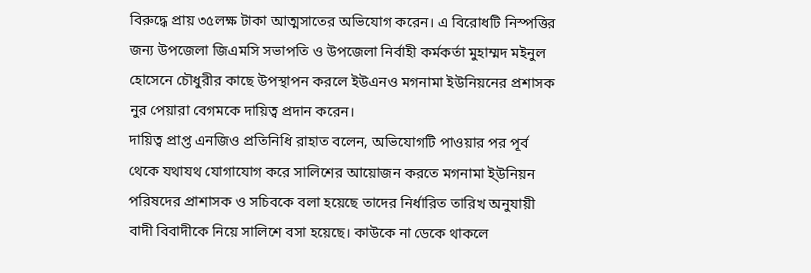বিরুদ্ধে প্রায় ৩৫লক্ষ টাকা আত্মসাতের অভিযোগ করেন। এ বিরোধটি নিস্পত্তির জন্য উপজেলা জিএমসি সভাপতি ও উপজেলা নির্বাহী কর্মকর্তা মুহাম্মদ মইনুল হোসেনে চৌধুরীর কাছে উপস্থাপন করলে ইউএনও মগনামা ইউনিয়নের প্রশাসক নুর পেয়ারা বেগমকে দায়িত্ব প্রদান করেন।
দায়িত্ব প্রাপ্ত এনজিও প্রতিনিধি রাহাত বলেন, অভিযোগটি পাওয়ার পর পূর্ব থেকে যথাযথ যোগাযোগ করে সালিশের আয়োজন করতে মগনামা ই্উনিয়ন পরিষদের প্রাশাসক ও সচিবকে বলা হয়েছে তাদের নির্ধারিত তারিখ অনুযায়ী বাদী বিবাদীকে নিয়ে সালিশে বসা হয়েছে। কাউকে না ডেকে থাকলে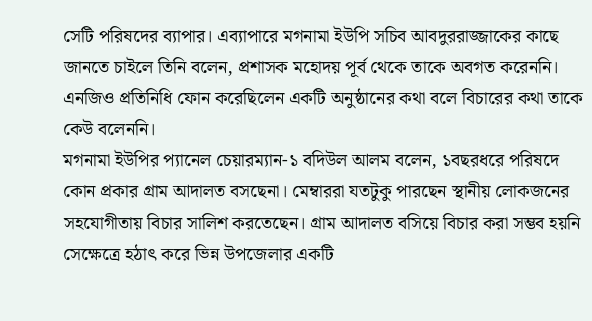সেটি পরিষদের ব্যাপার। এব্যাপারে মগনামা ইউপি সচিব আবদুররাজ্জাকের কাছে জানতে চাইলে তিনি বলেন, প্রশাসক মহোদয় পূর্ব থেকে তাকে অবগত করেননি। এনজিও প্রতিনিধি ফোন করেছিলেন একটি অনুষ্ঠানের কথা বলে বিচারের কথা তাকে কেউ বলেননি।
মগনামা ইউপির প্যানেল চেয়ারম্যান-১ বদিউল আলম বলেন, ১বছরধরে পরিষদে কোন প্রকার গ্রাম আদালত বসছেনা। মেম্বাররা যতটুকু পারছেন স্থানীয় লোকজনের সহযোগীতায় বিচার সালিশ করতেছেন। গ্রাম আদালত বসিয়ে বিচার করা সম্ভব হয়নি সেক্ষেত্রে হঠাৎ করে ভিন্ন উপজেলার একটি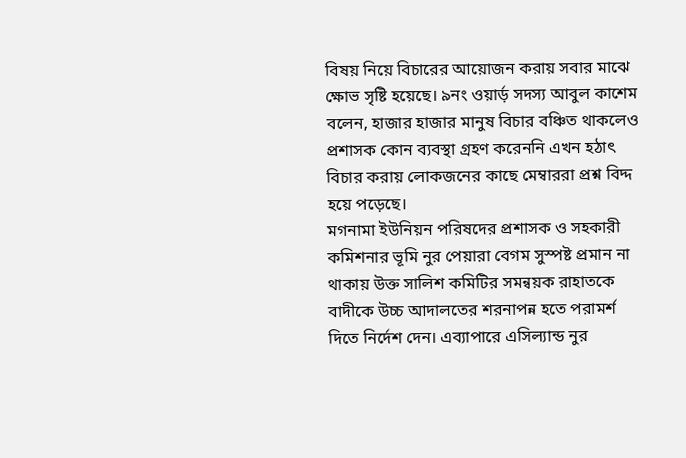বিষয় নিয়ে বিচারের আয়োজন করায় সবার মাঝে ক্ষোভ সৃষ্টি হয়েছে। ৯নং ওয়ার্ড় সদস্য আবুল কাশেম বলেন, হাজার হাজার মানুষ বিচার বঞ্চিত থাকলেও প্রশাসক কোন ব্যবস্থা গ্রহণ করেননি এখন হঠাৎ বিচার করায় লোকজনের কাছে মেম্বাররা প্রশ্ন বিদ্দ হয়ে পড়েছে।
মগনামা ইউনিয়ন পরিষদের প্রশাসক ও সহকারী কমিশনার ভূমি নুর পেয়ারা বেগম সুস্পষ্ট প্রমান না থাকায় উক্ত সালিশ কমিটির সমন্বয়ক রাহাতকে বাদীকে উচ্চ আদালতের শরনাপন্ন হতে পরামর্শ দিতে নির্দেশ দেন। এব্যাপারে এসিল্যান্ড নুর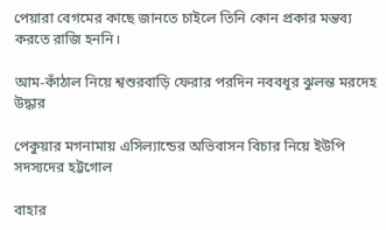পেয়ারা বেগমের কাছে জানতে চাইলে তিনি কোন প্রকার মন্তব্য করতে রাজি হননি।

আম-কাঁঠাল নিয়ে শ্বশুরবাড়ি ফেরার পরদিন নববধূর ঝুলন্ত মরদেহ উদ্ধার

পেকুয়ার মগনামায় এসিল্যান্ডের অভিবাসন বিচার নিয়ে ইউপি সদস্যদের হট্টগোল

বাহার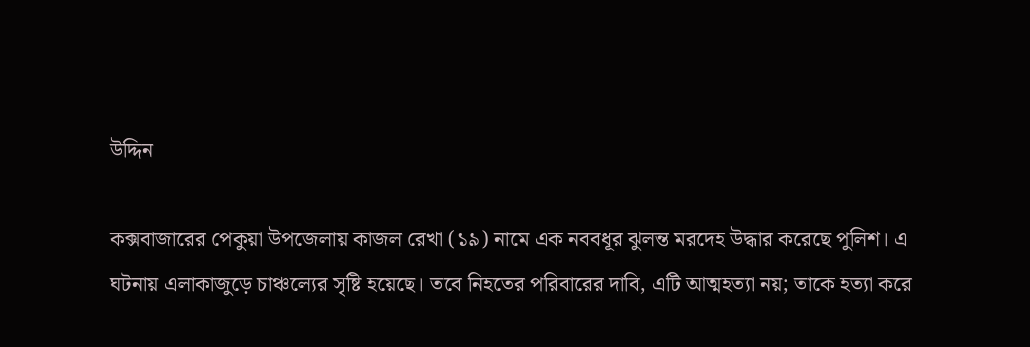উদ্দিন

কক্সবাজারের পেকুয়া উপজেলায় কাজল রেখা (১৯) নামে এক নববধূর ঝুলন্ত মরদেহ উদ্ধার করেছে পুলিশ। এ ঘটনায় এলাকাজুড়ে চাঞ্চল্যের সৃষ্টি হয়েছে। তবে নিহতের পরিবারের দাবি, এটি আত্মহত্যা নয়; তাকে হত্যা করে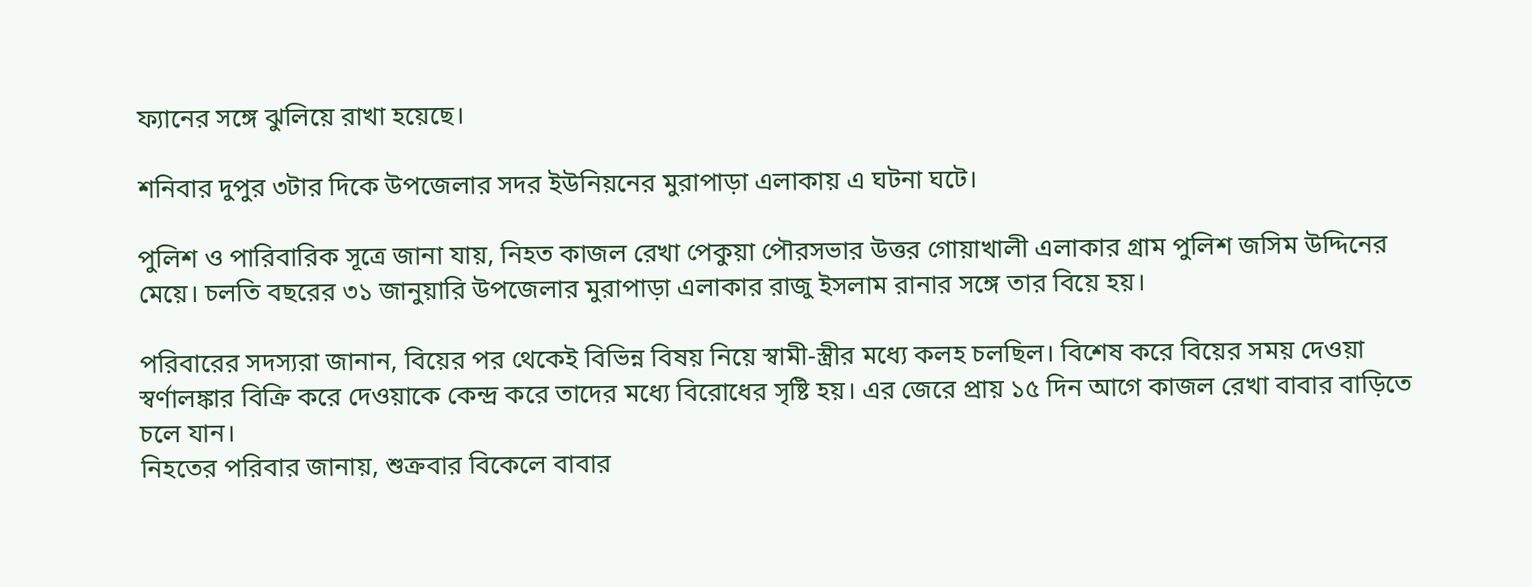ফ্যানের সঙ্গে ঝুলিয়ে রাখা হয়েছে।

শনিবার দুপুর ৩টার দিকে উপজেলার সদর ইউনিয়নের মুরাপাড়া এলাকায় এ ঘটনা ঘটে।

পুলিশ ও পারিবারিক সূত্রে জানা যায়, নিহত কাজল রেখা পেকুয়া পৌরসভার উত্তর গোয়াখালী এলাকার গ্রাম পুলিশ জসিম উদ্দিনের মেয়ে। চলতি বছরের ৩১ জানুয়ারি উপজেলার মুরাপাড়া এলাকার রাজু ইসলাম রানার সঙ্গে তার বিয়ে হয়।

পরিবারের সদস্যরা জানান, বিয়ের পর থেকেই বিভিন্ন বিষয় নিয়ে স্বামী-স্ত্রীর মধ্যে কলহ চলছিল। বিশেষ করে বিয়ের সময় দেওয়া স্বর্ণালঙ্কার বিক্রি করে দেওয়াকে কেন্দ্র করে তাদের মধ্যে বিরোধের সৃষ্টি হয়। এর জেরে প্রায় ১৫ দিন আগে কাজল রেখা বাবার বাড়িতে চলে যান।
নিহতের পরিবার জানায়, শুক্রবার বিকেলে বাবার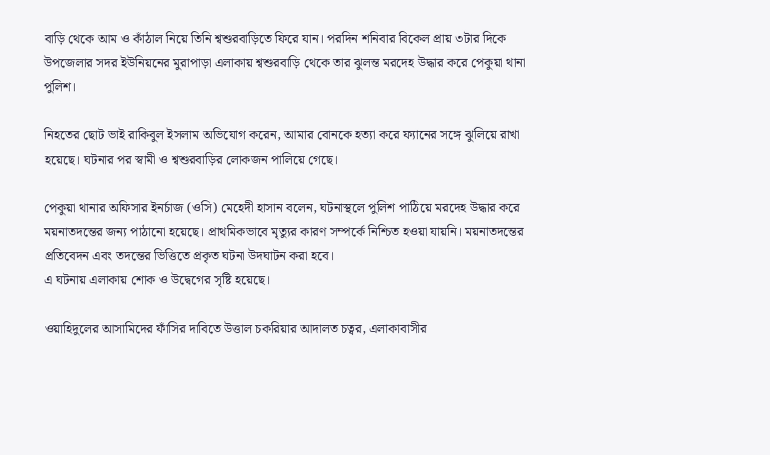বাড়ি থেকে আম ও কাঁঠাল নিয়ে তিনি শ্বশুরবাড়িতে ফিরে যান। পরদিন শনিবার বিকেল প্রায় ৩টার দিকে উপজেলার সদর ইউনিয়নের মুরাপাড়া এলাকায় শ্বশুরবাড়ি থেকে তার ঝুলন্ত মরদেহ উদ্ধার করে পেকুয়া থানা পুলিশ।

নিহতের ছোট ভাই রাকিবুল ইসলাম অভিযোগ করেন, আমার বোনকে হত্যা করে ফ্যানের সঙ্গে ঝুলিয়ে রাখা হয়েছে। ঘটনার পর স্বামী ও শ্বশুরবাড়ির লোকজন পালিয়ে গেছে।

পেকুয়া থানার অফিসার ইনর্চাজ (ওসি) মেহেদী হাসান বলেন, ঘটনাস্থলে পুলিশ পাঠিয়ে মরদেহ উদ্ধার করে ময়নাতদন্তের জন্য পাঠানো হয়েছে। প্রাথমিকভাবে মৃত্যুর কারণ সম্পর্কে নিশ্চিত হওয়া যায়নি। ময়নাতদন্তের প্রতিবেদন এবং তদন্তের ভিত্তিতে প্রকৃত ঘটনা উদঘাটন করা হবে।
এ ঘটনায় এলাকায় শোক ও উদ্বেগের সৃষ্টি হয়েছে।

ওয়াহিদুলের আসামিদের ফাঁসির দাবিতে উত্তাল চকরিয়ার আদালত চত্বর, এলাকাবাসীর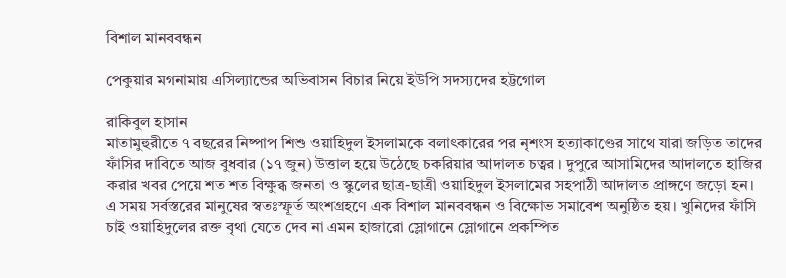বিশাল মানববন্ধন

পেকুয়ার মগনামায় এসিল্যান্ডের অভিবাসন বিচার নিয়ে ইউপি সদস্যদের হট্টগোল

রাকিবুল হাসান
মাতামুহুরীতে ৭ বছরের নিষ্পাপ শিশু ওয়াহিদুল ইসলামকে বলাৎকারের পর নৃশংস হত্যাকাণ্ডের সাথে যারা জড়িত তাদের ফাঁসির দাবিতে আজ বুধবার (১৭ জুন) উত্তাল হয়ে উঠেছে চকরিয়ার আদালত চত্বর । দুপুরে আসামিদের আদালতে হাজির করার খবর পেয়ে শত শত বিক্ষুব্ধ জনতা ও স্কুলের ছাত্র-ছাত্রী ওয়াহিদুল ইসলামের সহপাঠী আদালত প্রাঙ্গণে জড়ো হন।
এ সময় সর্বস্তরের মানুষের স্বতঃস্ফূর্ত অংশগ্রহণে এক বিশাল মানববন্ধন ও বিক্ষোভ সমাবেশ অনুষ্ঠিত হয়। খুনিদের ফাঁসি চাই ওয়াহিদুলের রক্ত বৃথা যেতে দেব না এমন হাজারো স্লোগানে স্লোগানে প্রকম্পিত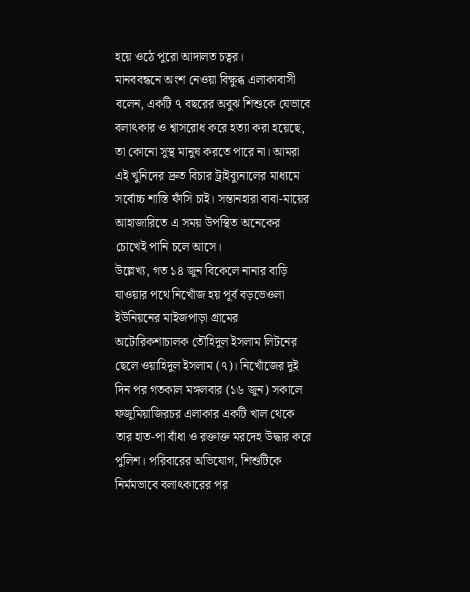হয়ে ওঠে পুরো আদালত চত্বর।
মানববন্ধনে অংশ নেওয়া বিক্ষুব্ধ এলাকাবাসী বলেন, একটি ৭ বছরের অবুঝ শিশুকে যেভাবে বলাৎকার ও শ্বাসরোধ করে হত্যা করা হয়েছে, তা কোনো সুস্থ মানুষ করতে পারে না। আমরা এই খুনিদের দ্রুত বিচার ট্রাইব্যুনালের মাধ্যমে সর্বোচ্চ শাস্তি ফাঁসি চাই। সন্তানহারা বাবা-মায়ের আহাজারিতে এ সময় উপস্থিত অনেকের চোখেই পানি চলে আসে।
উল্লেখ্য, গত ১৪ জুন বিকেলে নানার বাড়ি যাওয়ার পথে নিখোঁজ হয় পূর্ব বড়ভেওলা ইউনিয়নের মাইজপাড়া গ্রামের অটোরিকশাচালক তৌহিদুল ইসলাম লিটনের ছেলে ওয়াহিদুল ইসলাম (৭)। নিখোঁজের দুই দিন পর গতকাল মঙ্গলবার (১৬ জুন) সকালে ফজুমিয়াজিরচর এলাকার একটি খাল থেকে তার হাত-পা বাঁধা ও রক্তাক্ত মরদেহ উদ্ধার করে পুলিশ। পরিবারের অভিযোগ, শিশুটিকে নির্মমভাবে বলাৎকারের পর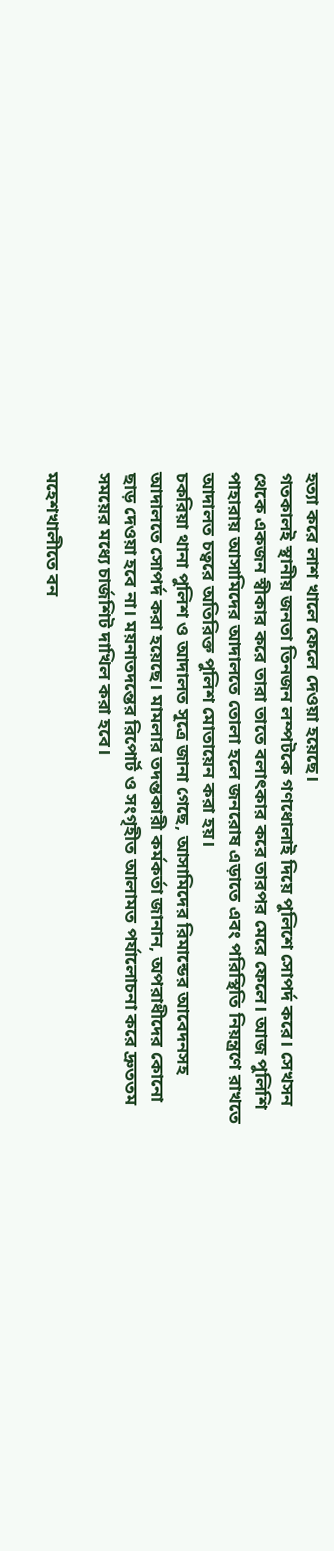হত্যা করে লাশ খালে ফেলে দেওয়া হয়েছে।
গতকালই স্থানীয় জনতা তিনজন লম্পটকে গণধোলাই দিয়ে পুলিশে সোপর্দ করে। সেখসন থেকে একজন স্বীকার করে তারা তাতে বলাৎকার করে তারপর মেরে ফেলে। আজ পুলিশি পাহারায় আসামিদের আদালতে তোলা হলে জনরোষ এড়াতে এবং পরিস্থিতি নিয়ন্ত্রণে রাখতে আদালত চত্বরে অতিরিক্ত পুলিশ মোতায়েন করা হয়।
চকরিয়া থানা পুলিশ ও আদালত সূত্রে জানা গেছে, আসামিদের রিমান্ডের আবেদনসহ আদালতে সোপর্দ করা হয়েছে। মামলার তদন্তকারী কর্মকর্তা জানান, অপরাধীদের কোনো ছাড় দেওয়া হবে না। ময়নাতদন্তের রিপোর্ট ও সংগৃহীত আলামত পর্যালোচনা করে দ্রুততম সময়ের মধ্যে চার্জশিট দাখিল করা হবে।

মহেশখালীতে বন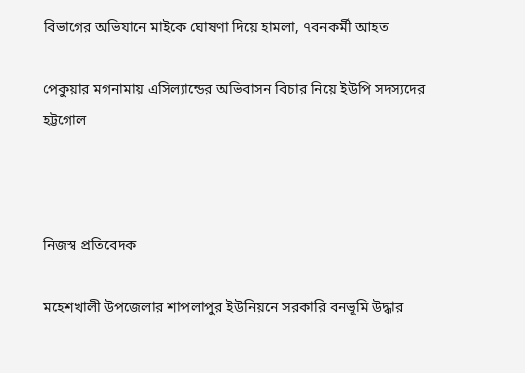বিভাগের অভিযানে মাইকে ঘোষণা দিয়ে হামলা, ৭বনকর্মী আহত

পেকুয়ার মগনামায় এসিল্যান্ডের অভিবাসন বিচার নিয়ে ইউপি সদস্যদের হট্টগোল



নিজস্ব প্রতিবেদক

মহেশখালী উপজেলার শাপলাপুর ইউনিয়নে সরকারি বনভূমি উদ্ধার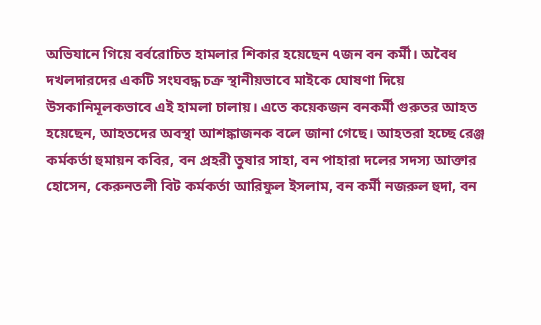অভিযানে গিয়ে বর্বরোচিত হামলার শিকার হয়েছেন ৭জন বন কর্মী। অবৈধ দখলদারদের একটি সংঘবদ্ধ চক্র স্থানীয়ভাবে মাইকে ঘোষণা দিয়ে উসকানিমূলকভাবে এই হামলা চালায়। এতে কয়েকজন বনকর্মী গুরুতর আহত হয়েছেন, আহতদের অবস্থা আশঙ্কাজনক বলে জানা গেছে। আহতরা হচ্ছে রেঞ্জ কর্মকর্তা হুমায়ন কবির, বন প্রহরী তুষার সাহা, বন পাহারা দলের সদস্য আক্তার হোসেন, কেরুনতলী বিট কর্মকর্তা আরিফুল ইসলাম, বন কর্মী নজরুল হুদা, বন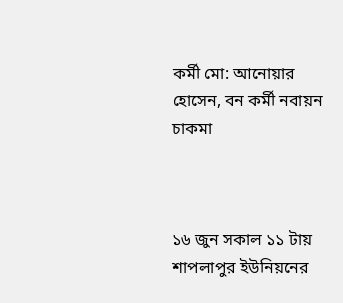কর্মী মো: আনোয়ার হোসেন, বন কর্মী নবায়ন চাকমা



১৬ জুন সকাল ১১ টায় শাপলাপুর ইউনিয়নের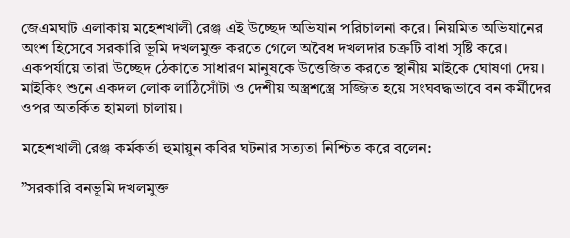জেএমঘাট এলাকায় মহেশখালী রেঞ্জ এই উচ্ছেদ অভিযান পরিচালনা করে। নিয়মিত অভিযানের অংশ হিসেবে সরকারি ভূমি দখলমুক্ত করতে গেলে অবৈধ দখলদার চক্রটি বাধা সৃষ্টি করে। একপর্যায়ে তারা উচ্ছেদ ঠেকাতে সাধারণ মানুষকে উত্তেজিত করতে স্থানীয় মাইকে ঘোষণা দেয়। মাইকিং শুনে একদল লোক লাঠিসোঁটা ও দেশীয় অস্ত্রশস্ত্রে সজ্জিত হয়ে সংঘবদ্ধভাবে বন কর্মীদের ওপর অতর্কিত হামলা চালায়।

মহেশখালী রেঞ্জ কর্মকর্তা হুমায়ুন কবির ঘটনার সত্যতা নিশ্চিত করে বলেন:

”সরকারি বনভূমি দখলমুক্ত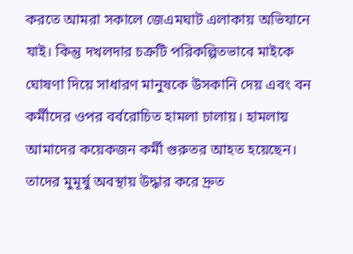করতে আমরা সকালে জেএমঘাট এলাকায় অভিযানে যাই। কিন্তু দখলদার চক্রটি পরিকল্পিতভাবে মাইকে ঘোষণা দিয়ে সাধারণ মানুষকে উসকানি দেয় এবং বন কর্মীদের ওপর বর্বরোচিত হামলা চালায়। হামলায় আমাদের কয়েকজন কর্মী গুরুতর আহত হয়েছেন। তাদের মুমূর্ষু অবস্থায় উদ্ধার করে দ্রুত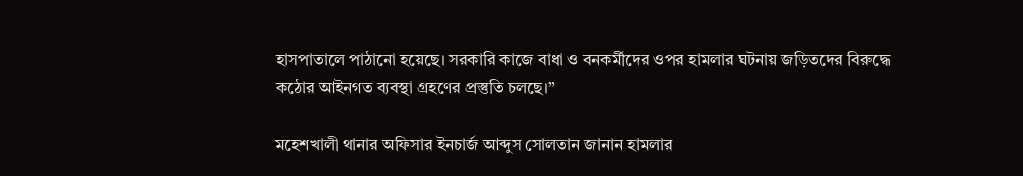হাসপাতালে পাঠানো হয়েছে। সরকারি কাজে বাধা ও বনকর্মীদের ওপর হামলার ঘটনায় জড়িতদের বিরুদ্ধে কঠোর আইনগত ব্যবস্থা গ্রহণের প্রস্তুতি চলছে।”

মহেশখালী থানার অফিসার ইনচার্জ আব্দুস সোলতান জানান হামলার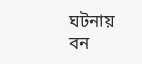ঘটনায় বন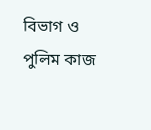বিভাগ ও পুলিম কাজ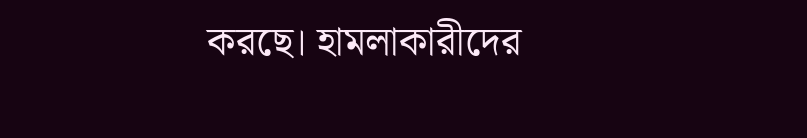করছে। হামলাকারীদের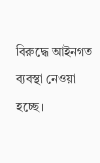বিরুদ্ধে আইনগত ব্যবস্থা নেওয়া হচ্ছে।